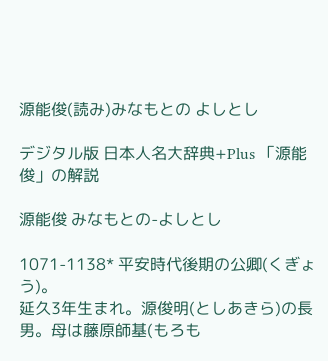源能俊(読み)みなもとの よしとし

デジタル版 日本人名大辞典+Plus 「源能俊」の解説

源能俊 みなもとの-よしとし

1071-1138* 平安時代後期の公卿(くぎょう)。
延久3年生まれ。源俊明(としあきら)の長男。母は藤原師基(もろも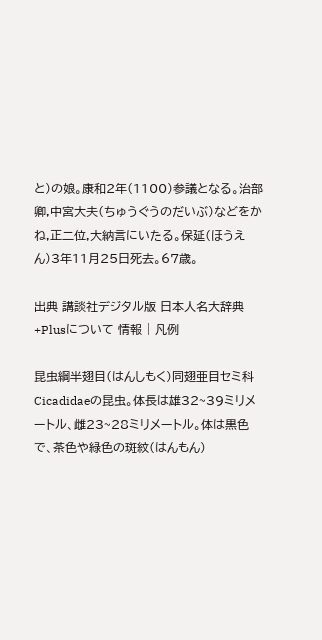と)の娘。康和2年(1100)参議となる。治部卿,中宮大夫(ちゅうぐうのだいぶ)などをかね,正二位,大納言にいたる。保延(ほうえん)3年11月25日死去。67歳。

出典 講談社デジタル版 日本人名大辞典+Plusについて 情報 | 凡例

昆虫綱半翅目(はんしもく)同翅亜目セミ科Cicadidaeの昆虫。体長は雄32~39ミリメートル、雌23~28ミリメートル。体は黒色で、茶色や緑色の斑紋(はんもん)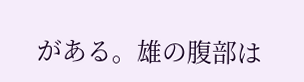がある。雄の腹部は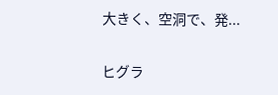大きく、空洞で、発...

ヒグラ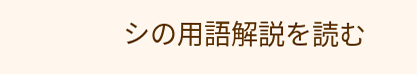シの用語解説を読む